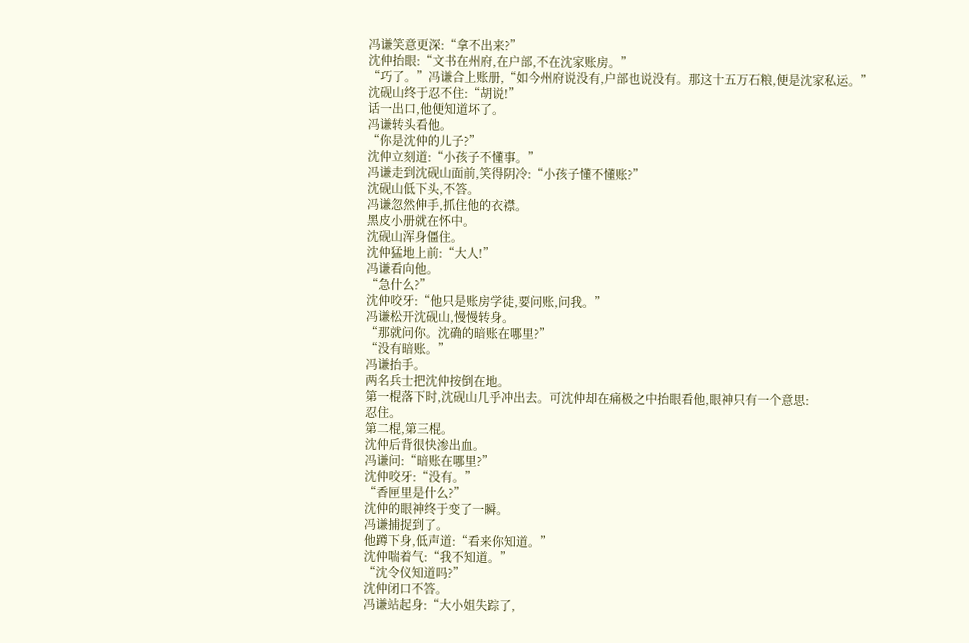冯谦笑意更深:“拿不出来?”
沈仲抬眼:“文书在州府,在户部,不在沈家账房。”
“巧了。”冯谦合上账册,“如今州府说没有,户部也说没有。那这十五万石粮,便是沈家私运。”
沈砚山终于忍不住:“胡说!”
话一出口,他便知道坏了。
冯谦转头看他。
“你是沈仲的儿子?”
沈仲立刻道:“小孩子不懂事。”
冯谦走到沈砚山面前,笑得阴冷:“小孩子懂不懂账?”
沈砚山低下头,不答。
冯谦忽然伸手,抓住他的衣襟。
黑皮小册就在怀中。
沈砚山浑身僵住。
沈仲猛地上前:“大人!”
冯谦看向他。
“急什么?”
沈仲咬牙:“他只是账房学徒,要问账,问我。”
冯谦松开沈砚山,慢慢转身。
“那就问你。沈确的暗账在哪里?”
“没有暗账。”
冯谦抬手。
两名兵士把沈仲按倒在地。
第一棍落下时,沈砚山几乎冲出去。可沈仲却在痛极之中抬眼看他,眼神只有一个意思:
忍住。
第二棍,第三棍。
沈仲后背很快渗出血。
冯谦问:“暗账在哪里?”
沈仲咬牙:“没有。”
“香匣里是什么?”
沈仲的眼神终于变了一瞬。
冯谦捕捉到了。
他蹲下身,低声道:“看来你知道。”
沈仲喘着气:“我不知道。”
“沈令仪知道吗?”
沈仲闭口不答。
冯谦站起身:“大小姐失踪了,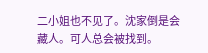二小姐也不见了。沈家倒是会藏人。可人总会被找到。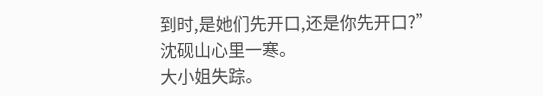到时,是她们先开口,还是你先开口?”
沈砚山心里一寒。
大小姐失踪。